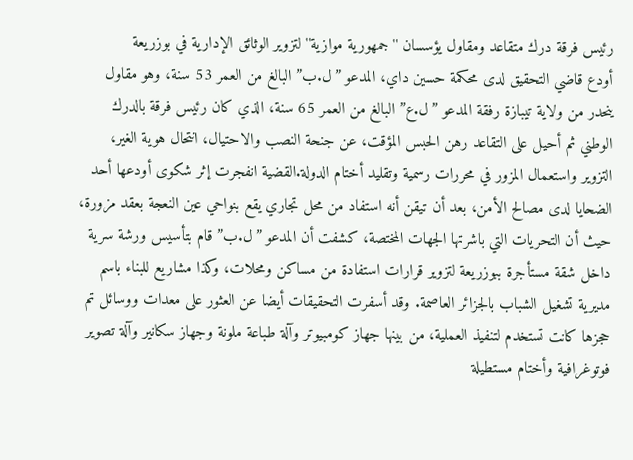رئيس فرقة درك متقاعد ومقاول يؤسسان ''جمهورية موازية'' لتزوير الوثائق الإدارية في بوزريعة
أودع قاضي التحقيق لدى محكمة حسين داي، المدعو ”ل.ب” البالغ من العمر 53 سنة، وهو مقاول ينحدر من ولاية تيبازة رفقة المدعو ”ل.ع” البالغ من العمر 65 سنة، الذي كان رئيس فرقة بالدرك الوطني ثم أحيل على التقاعد رهن الحبس المؤقت، عن جنحة النصب والاحتيال، انتحال هوية الغير، التزوير واستعمال المزور في محررات رسمية وتقليد أختام الدولة.القضية انفجرت إثر شكوى أودعها أحد الضحايا لدى مصالح الأمن، بعد أن تيقن أنه استفاد من محل تجاري يقع بنواحي عين النعجة بعقد مزورة، حيث أن التحريات التي باشرتها الجهات المختصة، كشفت أن المدعو ”ل.ب” قام بتأسيس ورشة سرية داخل شقة مستأجرة ببوزريعة لتزوير قرارات استفادة من مساكن ومحلات، وكذا مشاريع للبناء باسم مديرية تشغيل الشباب بالجزائر العاصمة. وقد أسفرت التحقيقات أيضا عن العثور على معدات ووسائل تم حجزها كانت تستخدم لتنفيذ العملية، من بينها جهاز كومبيوتر وآلة طباعة ملونة وجهاز سكانير وآلة تصوير فوتوغرافية وأختام مستطيلة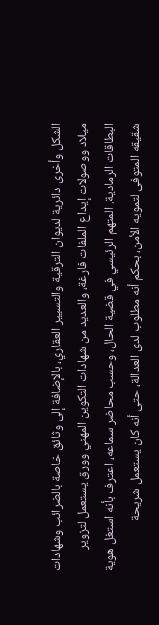الشكل وأخرى دائرية لديوان الترقية والتسيير العقاري، بالإضافة إلى وثائق خاصة بالضرائب وشهادات ميلاد ووصولات إيداع الملفات فارغة، والعديد من شهادات التكوين المهني وورق يستعمل لتزوير البطاقات الرمادية. المتهم الرئيسي في قضية الحال، وحسب محاضر سماعه، اعترف بأنه استغل هوية شقيقه المتوفى لتمويه الأمن، بحكم أنه مطلوب لدى العدالة، حتى أنه كان يستعمل شريحة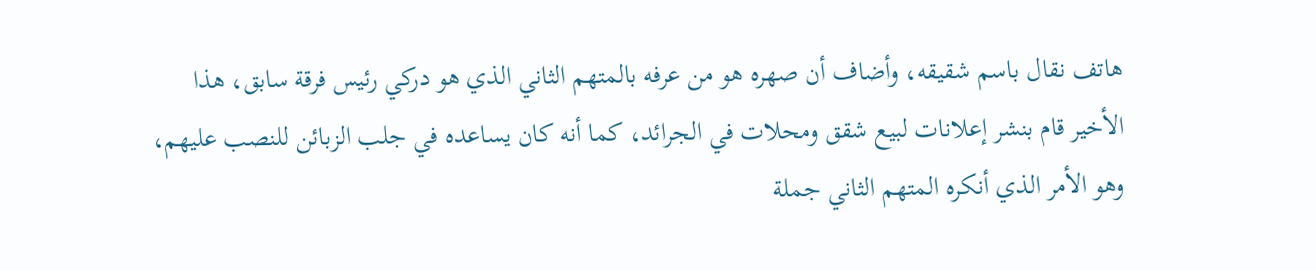هاتف نقال باسم شقيقه، وأضاف أن صهره هو من عرفه بالمتهم الثاني الذي هو دركي رئيس فرقة سابق، هذا الأخير قام بنشر إعلانات لبيع شقق ومحلات في الجرائد، كما أنه كان يساعده في جلب الزبائن للنصب عليهم، وهو الأمر الذي أنكره المتهم الثاني جملة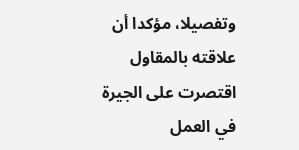وتفصيلا، مؤكدا أن علاقته بالمقاول اقتصرت على الجيرة في العمل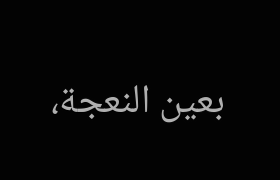بعين النعجة،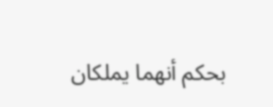بحكم أنهما يملكان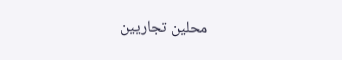محلين تجاريين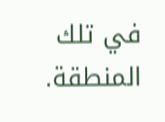في تلك المنطقة.